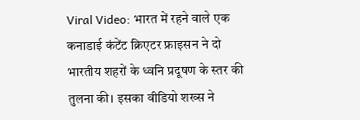Viral Video: भारत में रहने वाले एक कनाडाई कंटेंट क्रिएटर फ्राइसन ने दो भारतीय शहरों के ध्वनि प्रदूषण के स्तर की तुलना की। इसका वीडियो शख्स ने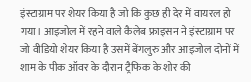इंस्टाग्राम पर शेयर किया है जो कि कुछ ही देर में वायरल हो गया। आइजोल में रहने वाले कैलेब फ्राइसन ने इंस्टाग्राम पर जो वीडियो शेयर किया है उसमें बेंगलुरु और आइजोल दोनों में शाम के पीक ऑवर के दौरान ट्रैफिक के शोर की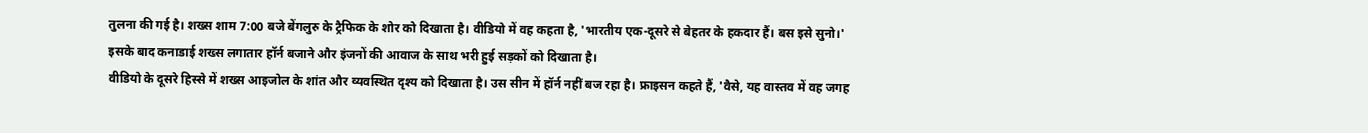तुलना की गई है। शख्स शाम 7:00 बजे बेंगलुरु के ट्रैफिक के शोर को दिखाता है। वीडियो में वह कहता है, 'भारतीय एक-दूसरे से बेहतर के हकदार हैं। बस इसे सुनो।' इसके बाद कनाडाई शख्स लगातार हॉर्न बजाने और इंजनों की आवाज के साथ भरी हुई सड़कों को दिखाता है।
वीडियो के दूसरे हिस्से में शख्स आइजोल के शांत और व्यवस्थित दृश्य को दिखाता है। उस सीन में हॉर्न नहीं बज रहा है। फ्राइसन कहते हैं, 'वैसे, यह वास्तव में वह जगह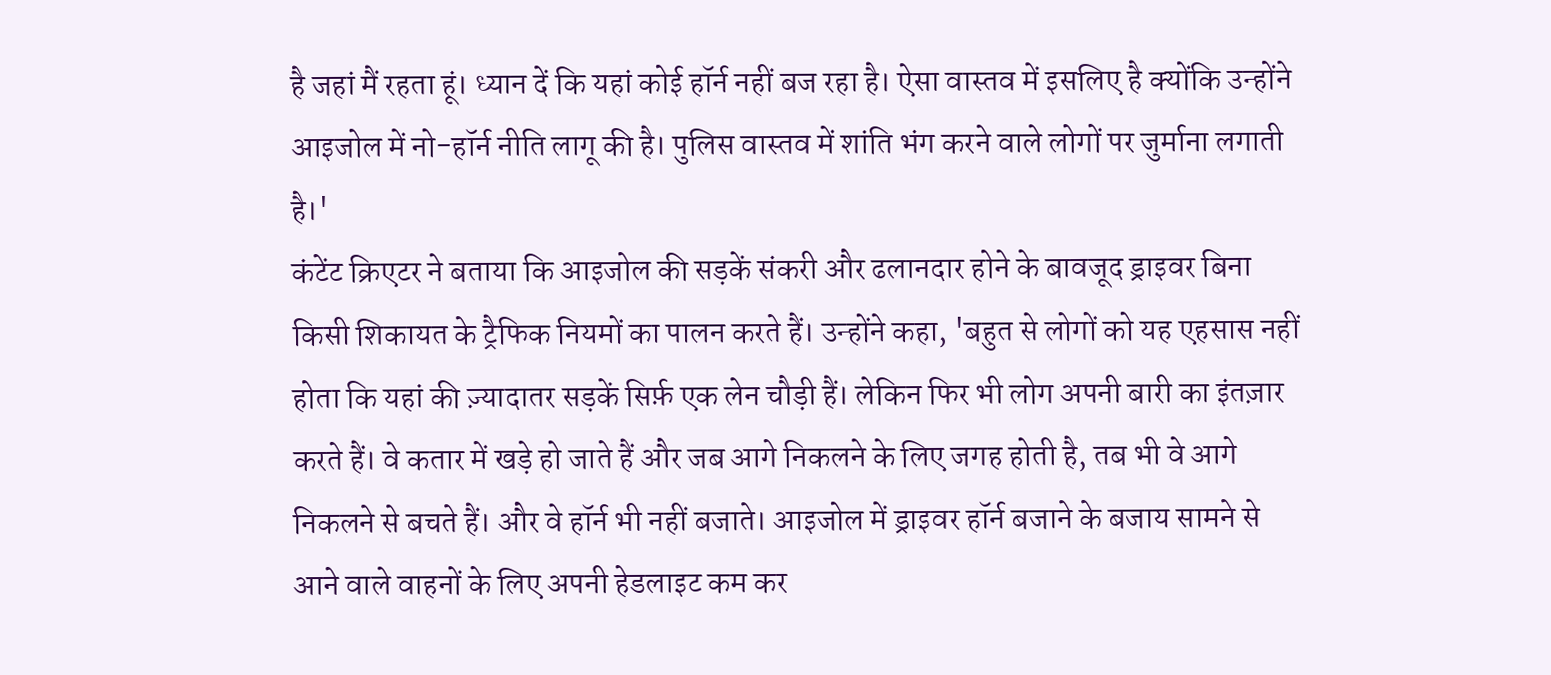है जहां मैं रहता हूं। ध्यान दें कि यहां कोई हॉर्न नहीं बज रहा है। ऐसा वास्तव में इसलिए है क्योंकि उन्होंने आइजोल में नो-हॉर्न नीति लागू की है। पुलिस वास्तव में शांति भंग करने वाले लोगों पर जुर्माना लगाती है।'
कंटेंट क्रिएटर ने बताया कि आइजोल की सड़कें संकरी और ढलानदार होने के बावजूद ड्राइवर बिना किसी शिकायत के ट्रैफिक नियमों का पालन करते हैं। उन्होंने कहा, 'बहुत से लोगों को यह एहसास नहीं होता कि यहां की ज़्यादातर सड़कें सिर्फ़ एक लेन चौड़ी हैं। लेकिन फिर भी लोग अपनी बारी का इंतज़ार करते हैं। वे कतार में खड़े हो जाते हैं और जब आगे निकलने के लिए जगह होती है, तब भी वे आगे निकलने से बचते हैं। और वे हॉर्न भी नहीं बजाते। आइजोल में ड्राइवर हॉर्न बजाने के बजाय सामने से आने वाले वाहनों के लिए अपनी हेडलाइट कम कर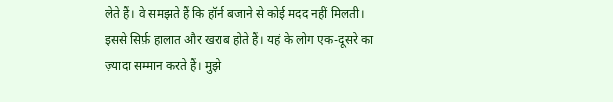लेते हैं। वे समझते हैं कि हॉर्न बजाने से कोई मदद नहीं मिलती। इससे सिर्फ़ हालात और खराब होते हैं। यहं के लोग एक-दूसरे का ज़्यादा सम्मान करते हैं। मुझे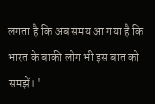लगता है कि अब समय आ गया है कि भारत के बाकी लोग भी इस बात को समझें। '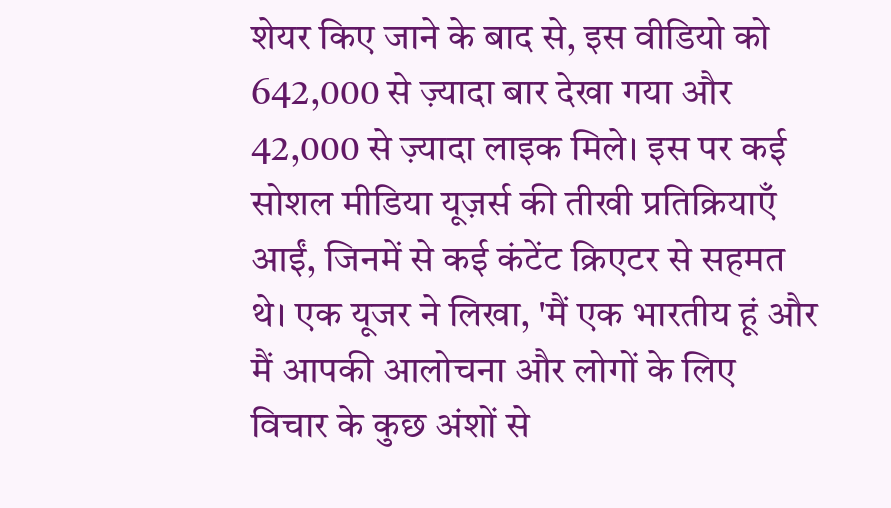शेयर किए जाने के बाद से, इस वीडियो को 642,000 से ज़्यादा बार देखा गया और 42,000 से ज़्यादा लाइक मिले। इस पर कई सोशल मीडिया यूज़र्स की तीखी प्रतिक्रियाएँ आईं, जिनमें से कई कंटेंट क्रिएटर से सहमत थे। एक यूजर ने लिखा, 'मैं एक भारतीय हूं और मैं आपकी आलोचना और लोगों के लिए विचार के कुछ अंशों से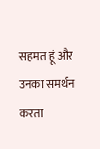सहमत हूं और उनका समर्थन करता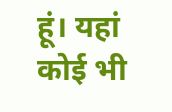हूं। यहां कोई भी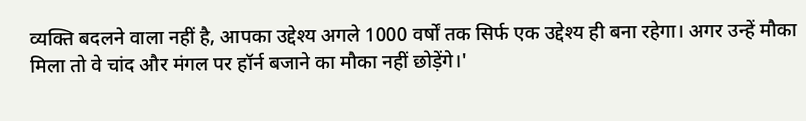व्यक्ति बदलने वाला नहीं है, आपका उद्देश्य अगले 1000 वर्षों तक सिर्फ एक उद्देश्य ही बना रहेगा। अगर उन्हें मौका मिला तो वे चांद और मंगल पर हॉर्न बजाने का मौका नहीं छोड़ेंगे।'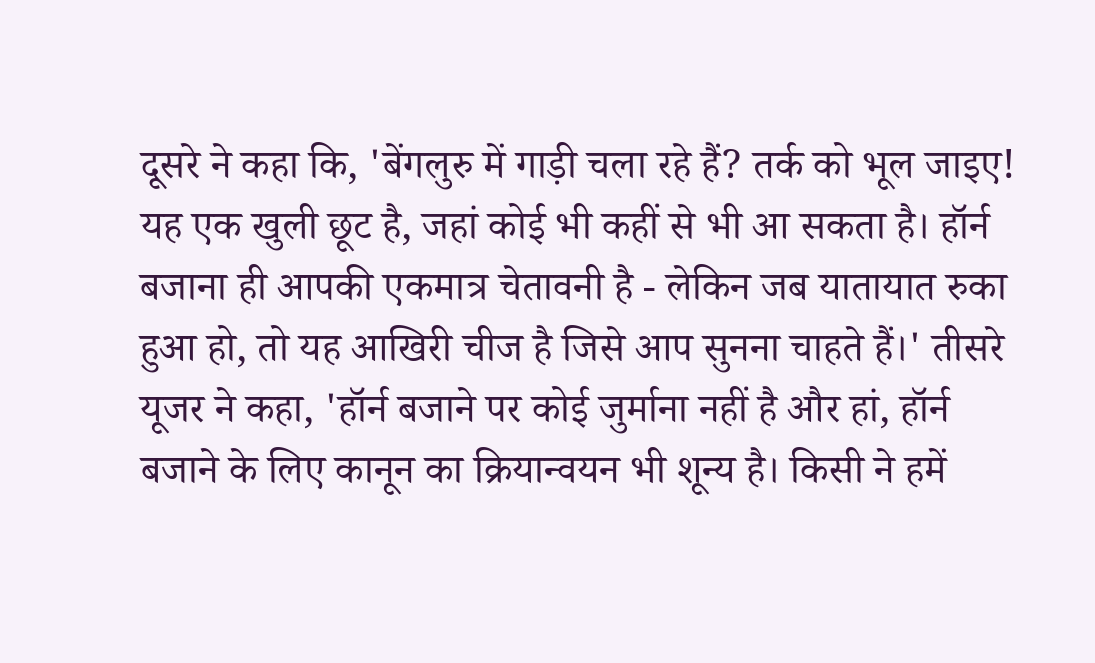दूसरे ने कहा कि, 'बेंगलुरु में गाड़ी चला रहे हैं? तर्क को भूल जाइए! यह एक खुली छूट है, जहां कोई भी कहीं से भी आ सकता है। हॉर्न बजाना ही आपकी एकमात्र चेतावनी है - लेकिन जब यातायात रुका हुआ हो, तो यह आखिरी चीज है जिसे आप सुनना चाहते हैं।' तीसरे यूजर ने कहा, 'हॉर्न बजाने पर कोई जुर्माना नहीं है और हां, हॉर्न बजाने के लिए कानून का क्रियान्वयन भी शून्य है। किसी ने हमें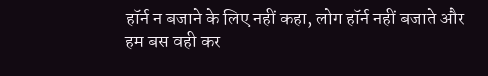हॉर्न न बजाने के लिए नहीं कहा, लोग हॉर्न नहीं बजाते और हम बस वही कर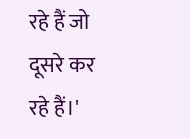रहे हैं जो दूसरे कर रहे हैं।'